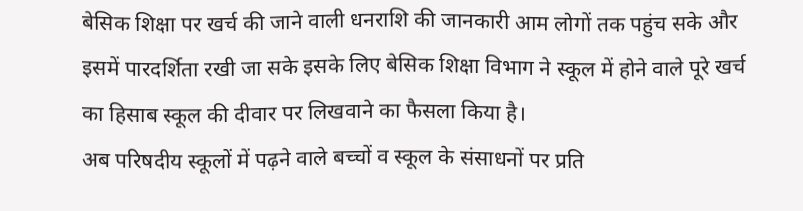बेसिक शिक्षा पर खर्च की जाने वाली धनराशि की जानकारी आम लोगों तक पहुंच सके और इसमें पारदर्शिता रखी जा सके इसके लिए बेसिक शिक्षा विभाग ने स्कूल में होने वाले पूरे खर्च का हिसाब स्कूल की दीवार पर लिखवाने का फैसला किया है।
अब परिषदीय स्कूलों में पढ़ने वाले बच्चों व स्कूल के संसाधनों पर प्रति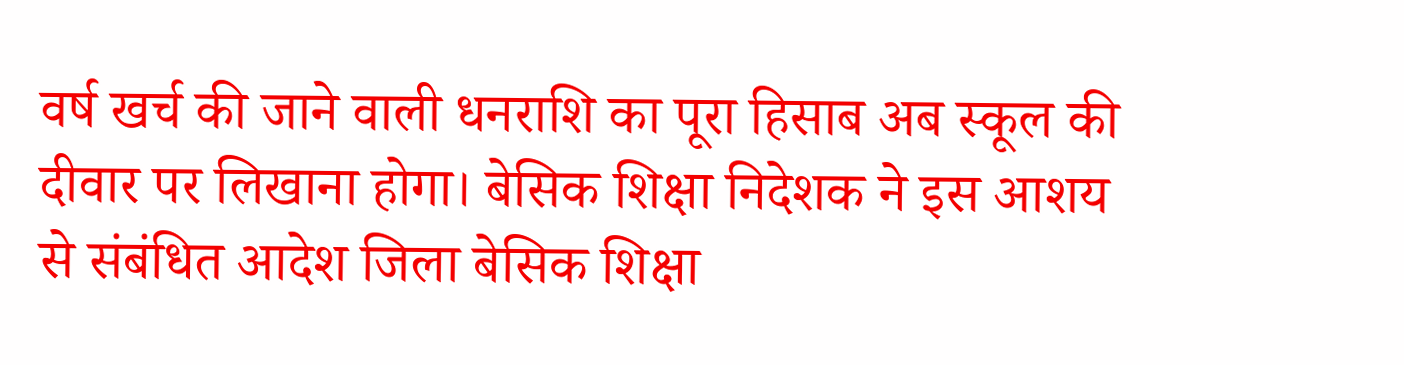वर्ष खर्च की जाने वाली धनराशि का पूरा हिसाब अब स्कूल की दीवार पर लिखाना होगा। बेसिक शिक्षा निदेशक ने इस आशय से संबंधित आदेश जिला बेसिक शिक्षा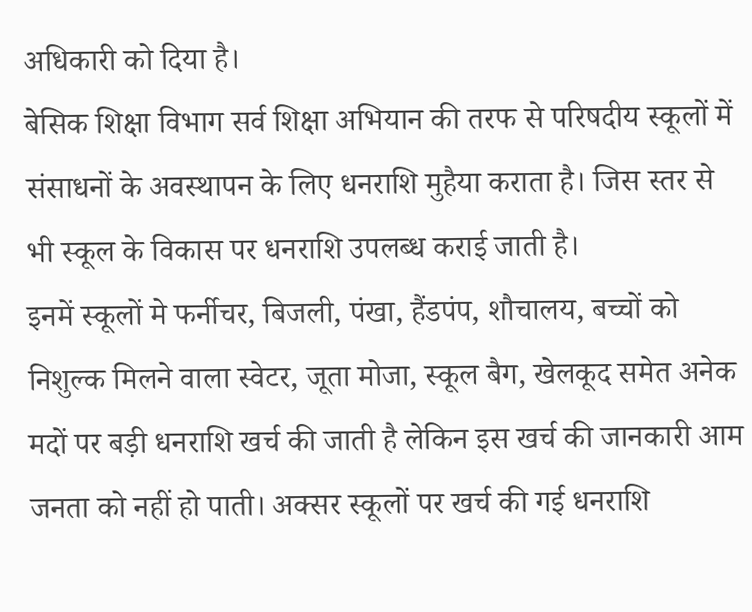अधिकारी को दिया है।
बेसिक शिक्षा विभाग सर्व शिक्षा अभियान की तरफ से परिषदीय स्कूलों में संसाधनों के अवस्थापन के लिए धनराशि मुहैया कराता है। जिस स्तर से भी स्कूल के विकास पर धनराशि उपलब्ध कराई जाती है।
इनमें स्कूलों मे फर्नीचर, बिजली, पंखा, हैंडपंप, शौचालय, बच्चों को निशुल्क मिलने वाला स्वेटर, जूता मोजा, स्कूल बैग, खेलकूद समेत अनेक मदों पर बड़ी धनराशि खर्च की जाती है लेकिन इस खर्च की जानकारी आम जनता को नहीं हो पाती। अक्सर स्कूलों पर खर्च की गई धनराशि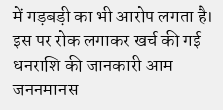में गड़बड़ी का भी आरोप लगता है।
इस पर रोक लगाकर खर्च की गई धनराशि की जानकारी आम जननमानस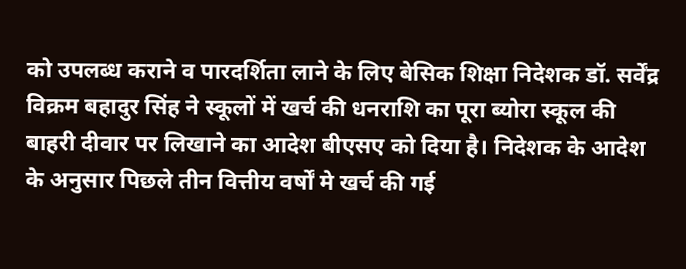को उपलब्ध कराने व पारदर्शिता लाने के लिए बेसिक शिक्षा निदेशक डॉ. सर्वेंद्र विक्रम बहादुर सिंह ने स्कूलों में खर्च की धनराशि का पूरा ब्योरा स्कूल की बाहरी दीवार पर लिखाने का आदेश बीएसए को दिया है। निदेशक के आदेश के अनुसार पिछले तीन वित्तीय वर्षों मे खर्च की गई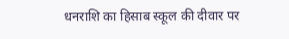धनराशि का हिसाब स्कूल की दीवार पर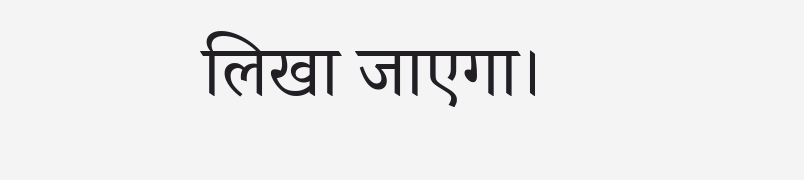लिखा जाएगा।